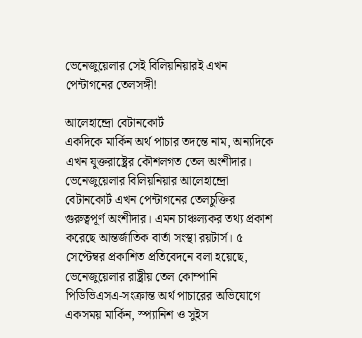ভেনেজুয়েলার সেই বিলিয়নিয়ারই এখন পেন্টাগনের তেলসঙ্গী!

আলেহান্দ্রো বেটানকোর্ট
একদিকে মার্কিন অর্থ পাচার তদন্তে নাম, অন্যদিকে এখন যুক্তরাষ্ট্রের কৌশলগত তেল অংশীদার। ভেনেজুয়েলার বিলিয়নিয়ার আলেহান্দ্রো বেটানকোর্ট এখন পেন্টাগনের তেলচুক্তির গুরুত্বপূর্ণ অংশীদার। এমন চাঞ্চল্যকর তথ্য প্রকাশ করেছে আন্তর্জাতিক বার্তা সংস্থা রয়টার্স। ৫ সেপ্টেম্বর প্রকাশিত প্রতিবেদনে বলা হয়েছে, ভেনেজুয়েলার রাষ্ট্রীয় তেল কোম্পানি পিডিভিএসএ-সংক্রান্ত অর্থ পাচারের অভিযোগে একসময় মার্কিন, স্প্যানিশ ও সুইস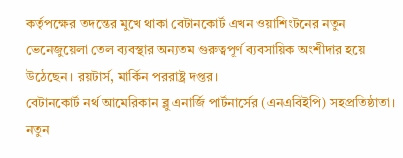কর্তৃপক্ষের তদন্তের মুখে থাকা বেটানকোর্ট এখন ওয়াশিংটনের নতুন ভেনেজুয়েলা তেল ব্যবস্থার অন্যতম গুরুত্বপূর্ণ ব্যবসায়িক অংশীদার হয়ে উঠেছেন। রয়টার্স, মার্কিন পররাষ্ট্র দপ্তর।
বেটানকোর্ট নর্থ আমেরিকান ব্লু এনার্জি পার্টনার্সের (এনএবিইপি) সহপ্রতিষ্ঠাতা। নতুন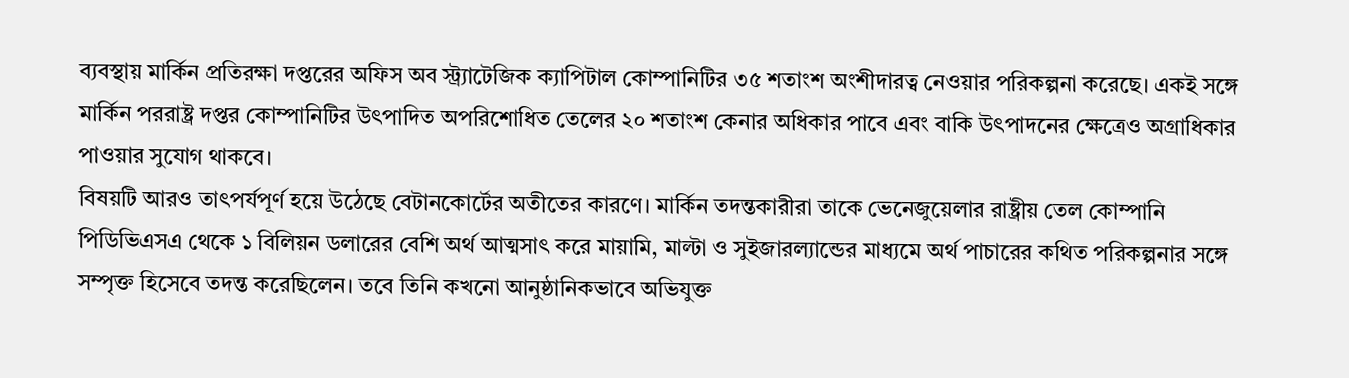ব্যবস্থায় মার্কিন প্রতিরক্ষা দপ্তরের অফিস অব স্ট্র্যাটেজিক ক্যাপিটাল কোম্পানিটির ৩৫ শতাংশ অংশীদারত্ব নেওয়ার পরিকল্পনা করেছে। একই সঙ্গে মার্কিন পররাষ্ট্র দপ্তর কোম্পানিটির উৎপাদিত অপরিশোধিত তেলের ২০ শতাংশ কেনার অধিকার পাবে এবং বাকি উৎপাদনের ক্ষেত্রেও অগ্রাধিকার পাওয়ার সুযোগ থাকবে।
বিষয়টি আরও তাৎপর্যপূর্ণ হয়ে উঠেছে বেটানকোর্টের অতীতের কারণে। মার্কিন তদন্তকারীরা তাকে ভেনেজুয়েলার রাষ্ট্রীয় তেল কোম্পানি পিডিভিএসএ থেকে ১ বিলিয়ন ডলারের বেশি অর্থ আত্মসাৎ করে মায়ামি, মাল্টা ও সুইজারল্যান্ডের মাধ্যমে অর্থ পাচারের কথিত পরিকল্পনার সঙ্গে সম্পৃক্ত হিসেবে তদন্ত করেছিলেন। তবে তিনি কখনো আনুষ্ঠানিকভাবে অভিযুক্ত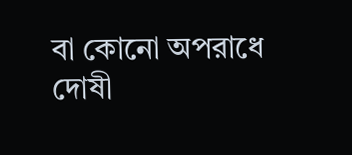বা কোনো অপরাধে দোষী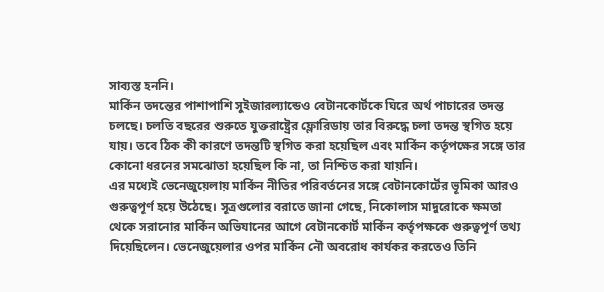সাব্যস্ত হননি।
মার্কিন তদন্তের পাশাপাশি সুইজারল্যান্ডেও বেটানকোর্টকে ঘিরে অর্থ পাচারের তদন্ত চলছে। চলতি বছরের শুরুতে যুক্তরাষ্ট্রের ফ্লোরিডায় তার বিরুদ্ধে চলা তদন্ত স্থগিত হয়ে যায়। তবে ঠিক কী কারণে তদন্তটি স্থগিত করা হয়েছিল এবং মার্কিন কর্তৃপক্ষের সঙ্গে তার কোনো ধরনের সমঝোতা হয়েছিল কি না, তা নিশ্চিত করা যায়নি।
এর মধ্যেই ভেনেজুয়েলায় মার্কিন নীতির পরিবর্তনের সঙ্গে বেটানকোর্টের ভূমিকা আরও গুরুত্বপূর্ণ হয়ে উঠেছে। সূত্রগুলোর বরাতে জানা গেছে, নিকোলাস মাদুরোকে ক্ষমতা থেকে সরানোর মার্কিন অভিযানের আগে বেটানকোর্ট মার্কিন কর্তৃপক্ষকে গুরুত্বপূর্ণ তথ্য দিয়েছিলেন। ভেনেজুয়েলার ওপর মার্কিন নৌ অবরোধ কার্যকর করতেও তিনি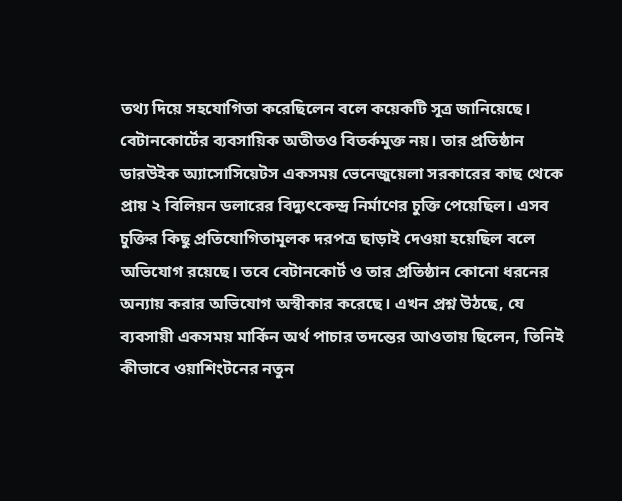তথ্য দিয়ে সহযোগিতা করেছিলেন বলে কয়েকটি সূত্র জানিয়েছে।
বেটানকোর্টের ব্যবসায়িক অতীতও বিতর্কমুক্ত নয়। তার প্রতিষ্ঠান ডারউইক অ্যাসোসিয়েটস একসময় ভেনেজুয়েলা সরকারের কাছ থেকে প্রায় ২ বিলিয়ন ডলারের বিদ্যুৎকেন্দ্র নির্মাণের চুক্তি পেয়েছিল। এসব চুক্তির কিছু প্রতিযোগিতামূলক দরপত্র ছাড়াই দেওয়া হয়েছিল বলে অভিযোগ রয়েছে। তবে বেটানকোর্ট ও তার প্রতিষ্ঠান কোনো ধরনের অন্যায় করার অভিযোগ অস্বীকার করেছে। এখন প্রশ্ন উঠছে, যে ব্যবসায়ী একসময় মার্কিন অর্থ পাচার তদন্তের আওতায় ছিলেন, তিনিই কীভাবে ওয়াশিংটনের নতুন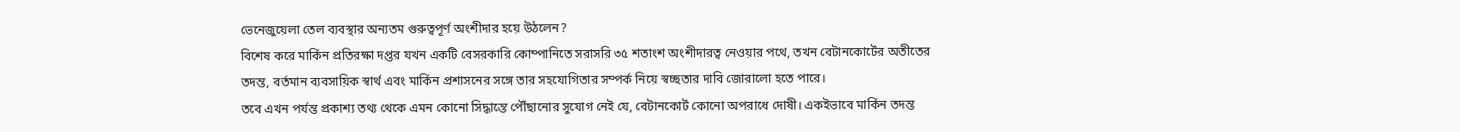ভেনেজুয়েলা তেল ব্যবস্থার অন্যতম গুরুত্বপূর্ণ অংশীদার হয়ে উঠলেন?
বিশেষ করে মার্কিন প্রতিরক্ষা দপ্তর যখন একটি বেসরকারি কোম্পানিতে সরাসরি ৩৫ শতাংশ অংশীদারত্ব নেওয়ার পথে, তখন বেটানকোর্টের অতীতের তদন্ত, বর্তমান ব্যবসায়িক স্বার্থ এবং মার্কিন প্রশাসনের সঙ্গে তার সহযোগিতার সম্পর্ক নিয়ে স্বচ্ছতার দাবি জোরালো হতে পারে।
তবে এখন পর্যন্ত প্রকাশ্য তথ্য থেকে এমন কোনো সিদ্ধান্তে পৌঁছানোর সুযোগ নেই যে, বেটানকোর্ট কোনো অপরাধে দোষী। একইভাবে মার্কিন তদন্ত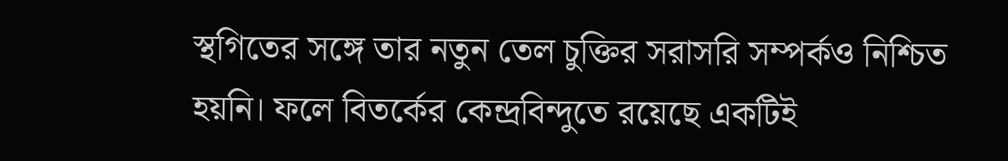স্থগিতের সঙ্গে তার নতুন তেল চুক্তির সরাসরি সম্পর্কও নিশ্চিত হয়নি। ফলে বিতর্কের কেন্দ্রবিন্দুতে রয়েছে একটিই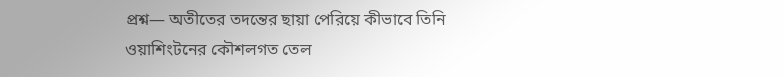প্রশ্ন— অতীতের তদন্তের ছায়া পেরিয়ে কীভাবে তিনি ওয়াশিংটনের কৌশলগত তেল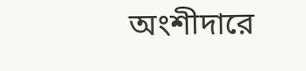অংশীদারে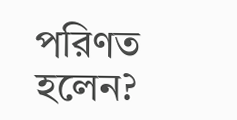পরিণত হলেন?